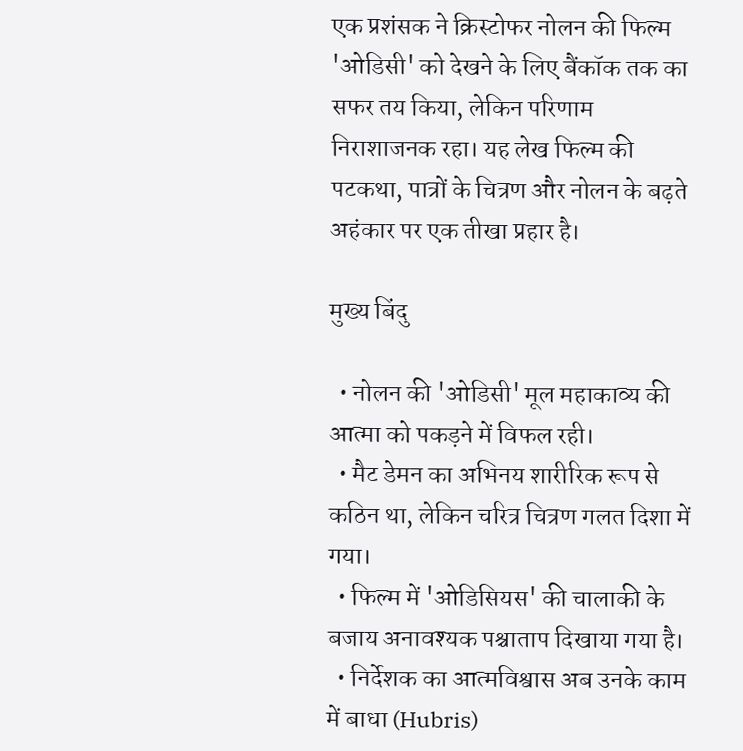एक प्रशंसक ने क्रिस्टोफर नोलन की फिल्म 'ओडिसी' को देखने के लिए बैंकॉक तक का सफर तय किया, लेकिन परिणाम निराशाजनक रहा। यह लेख फिल्म की पटकथा, पात्रों के चित्रण और नोलन के बढ़ते अहंकार पर एक तीखा प्रहार है।

मुख्य बिंदु

  • नोलन की 'ओडिसी' मूल महाकाव्य की आत्मा को पकड़ने में विफल रही।
  • मैट डेमन का अभिनय शारीरिक रूप से कठिन था, लेकिन चरित्र चित्रण गलत दिशा में गया।
  • फिल्म में 'ओडिसियस' की चालाकी के बजाय अनावश्यक पश्चाताप दिखाया गया है।
  • निर्देशक का आत्मविश्वास अब उनके काम में बाधा (Hubris)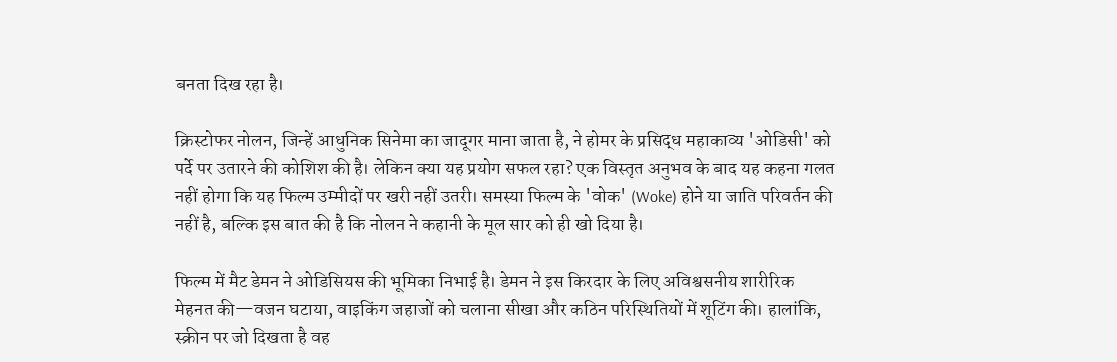बनता दिख रहा है।

क्रिस्टोफर नोलन, जिन्हें आधुनिक सिनेमा का जादूगर माना जाता है, ने होमर के प्रसिद्ध महाकाव्य 'ओडिसी' को पर्दे पर उतारने की कोशिश की है। लेकिन क्या यह प्रयोग सफल रहा? एक विस्तृत अनुभव के बाद यह कहना गलत नहीं होगा कि यह फिल्म उम्मीदों पर खरी नहीं उतरी। समस्या फिल्म के 'वोक' (Woke) होने या जाति परिवर्तन की नहीं है, बल्कि इस बात की है कि नोलन ने कहानी के मूल सार को ही खो दिया है।

फिल्म में मैट डेमन ने ओडिसियस की भूमिका निभाई है। डेमन ने इस किरदार के लिए अविश्वसनीय शारीरिक मेहनत की—वजन घटाया, वाइकिंग जहाजों को चलाना सीखा और कठिन परिस्थितियों में शूटिंग की। हालांकि, स्क्रीन पर जो दिखता है वह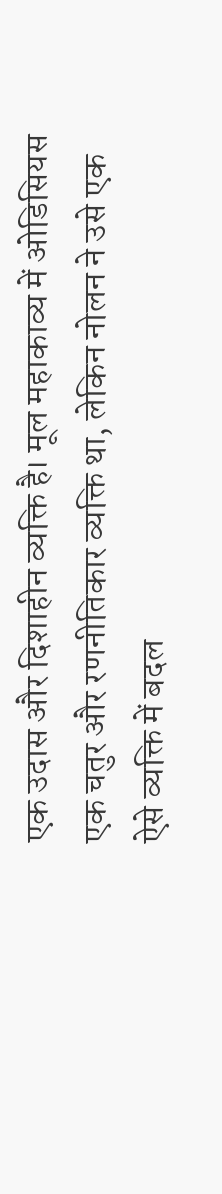एक उदास और दिशाहीन व्यक्ति है। मूल महाकाव्य में ओडिसियस एक चतुर और रणनीतिकार व्यक्ति था, लेकिन नोलन ने उसे एक ऐसे व्यक्ति में बदल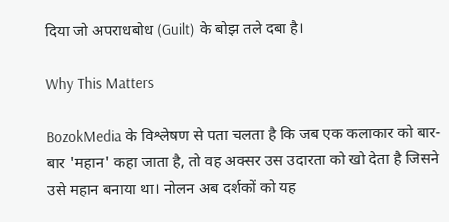दिया जो अपराधबोध (Guilt) के बोझ तले दबा है।

Why This Matters

BozokMedia के विश्लेषण से पता चलता है कि जब एक कलाकार को बार-बार 'महान' कहा जाता है, तो वह अक्सर उस उदारता को खो देता है जिसने उसे महान बनाया था। नोलन अब दर्शकों को यह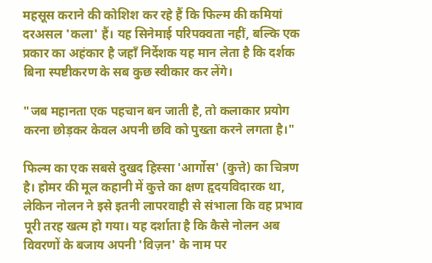महसूस कराने की कोशिश कर रहे हैं कि फिल्म की कमियां दरअसल 'कला' हैं। यह सिनेमाई परिपक्वता नहीं, बल्कि एक प्रकार का अहंकार है जहाँ निर्देशक यह मान लेता है कि दर्शक बिना स्पष्टीकरण के सब कुछ स्वीकार कर लेंगे।

"जब महानता एक पहचान बन जाती है, तो कलाकार प्रयोग करना छोड़कर केवल अपनी छवि को पुख्ता करने लगता है।"

फिल्म का एक सबसे दुखद हिस्सा 'आर्गोस' (कुत्ते) का चित्रण है। होमर की मूल कहानी में कुत्ते का क्षण हृदयविदारक था, लेकिन नोलन ने इसे इतनी लापरवाही से संभाला कि वह प्रभाव पूरी तरह खत्म हो गया। यह दर्शाता है कि कैसे नोलन अब विवरणों के बजाय अपनी 'विज़न' के नाम पर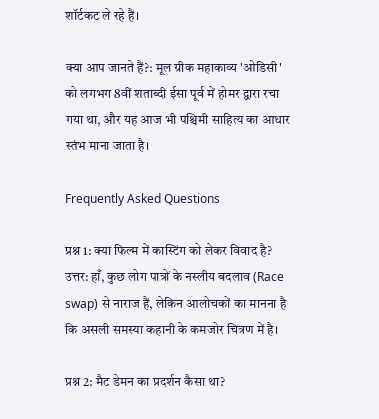शॉर्टकट ले रहे हैं।

क्या आप जानते हैं?: मूल ग्रीक महाकाव्य 'ओडिसी' को लगभग 8वीं शताब्दी ईसा पूर्व में होमर द्वारा रचा गया था, और यह आज भी पश्चिमी साहित्य का आधार स्तंभ माना जाता है।

Frequently Asked Questions

प्रश्न 1: क्या फिल्म में कास्टिंग को लेकर विवाद है?
उत्तर: हाँ, कुछ लोग पात्रों के नस्लीय बदलाव (Race swap) से नाराज हैं, लेकिन आलोचकों का मानना है कि असली समस्या कहानी के कमजोर चित्रण में है।

प्रश्न 2: मैट डेमन का प्रदर्शन कैसा था?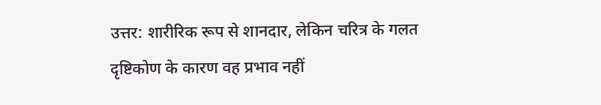उत्तर: शारीरिक रूप से शानदार, लेकिन चरित्र के गलत दृष्टिकोण के कारण वह प्रभाव नहीं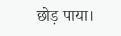छोड़ पाया।